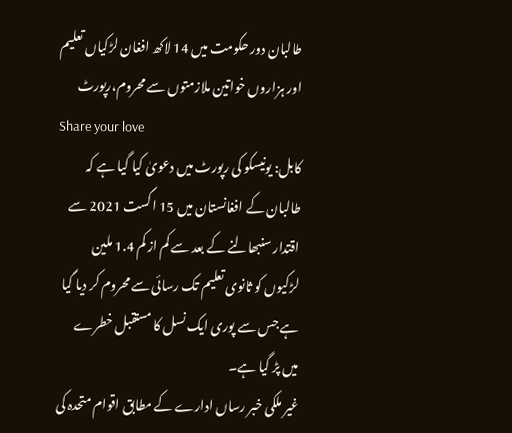طالبان دور حکومت میں 14 لاکھ افغان لڑکیاں تعلیم اور ہزاروں خواتین ملازمتوں سے محروم،رپورٹ
Share your love
کابل: یونیسکو کی رپورٹ میں دعویٰ کیا گیا ہے کہ طالبان کے افغانستان میں 15 اگست 2021 سے اقتدار سنبھالنے کے بعد سے کم از کم 1.4 ملین لڑکیوں کو ثانوی تعلیم تک رسائی سے محروم کر دیا گیا ہے جس سے پوری ایک نسل کا مستقبل خطرے میں پڑ گیا ہے۔
غیر ملکی خبر رساں ادارے کے مطابق اقوام متحدہ کی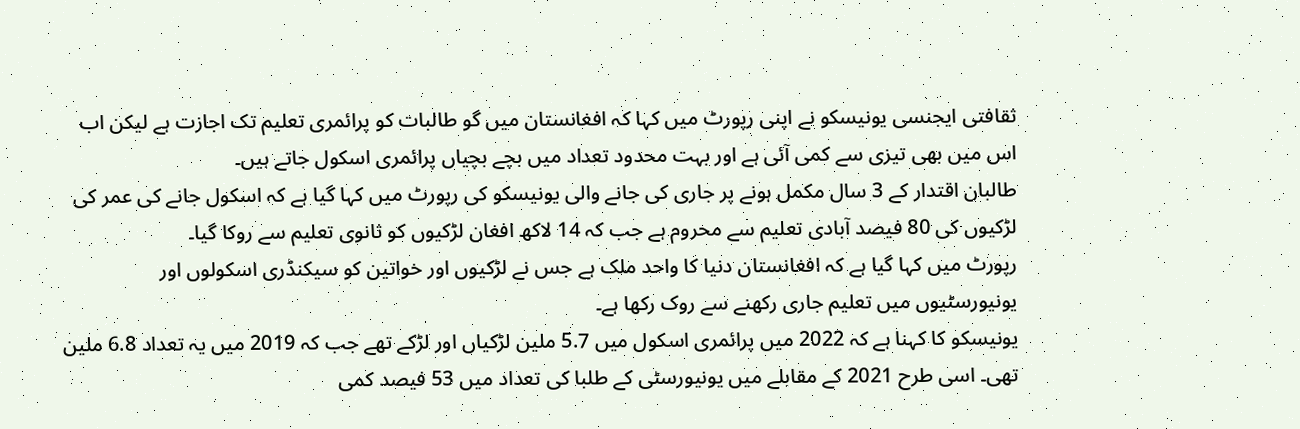ثقافتی ایجنسی یونیسکو نے اپنی رپورٹ میں کہا کہ افغانستان میں گو طالبات کو پرائمری تعلیم تک اجازت ہے لیکن اب اس میں بھی تیزی سے کمی آئی ہے اور بہت محدود تعداد میں بچے بچیاں پرائمری اسکول جاتے ہیں۔
طالبان اقتدار کے 3 سال مکمل ہونے پر جاری کی جانے والی یونیسکو کی رپورٹ میں کہا گیا ہے کہ اسکول جانے کی عمر کی لڑکیوں کی 80 فیصد آبادی تعلیم سے محروم ہے جب کہ 14 لاکھ افغان لڑکیوں کو ثانوی تعلیم سے روکا گیا۔
رپورٹ میں کہا گیا ہے کہ افغانستان دنیا کا واحد ملک ہے جس نے لڑکیوں اور خواتین کو سیکنڈری اسکولوں اور یونیورسٹیوں میں تعلیم جاری رکھنے سے روک رکھا ہے۔
یونیسکو کا کہنا ہے کہ 2022 میں پرائمری اسکول میں 5.7 ملین لڑکیاں اور لڑکے تھے جب کہ 2019 میں یہ تعداد 6.8 ملین تھی۔ اسی طرح 2021 کے مقابلے میں یونیورسٹی کے طلبا کی تعداد میں 53 فیصد کمی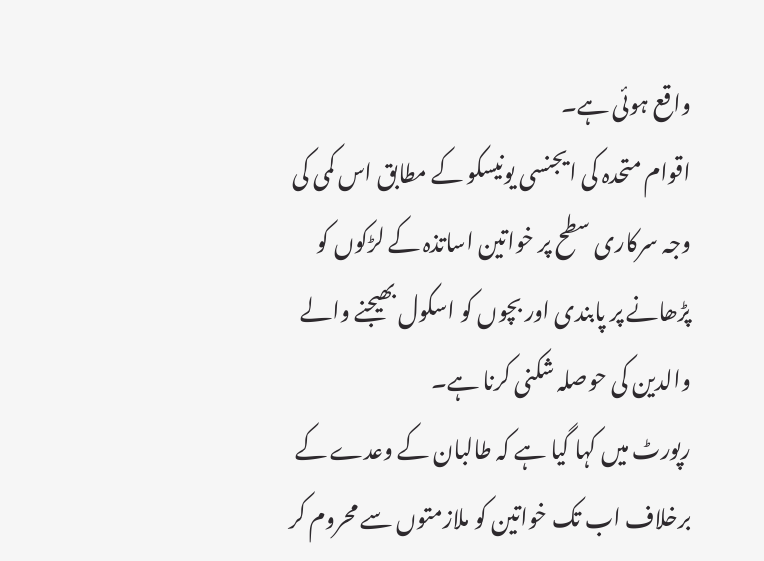واقع ہوئی ہے۔
اقوام متحدہ کی ایجنسی یونیسکو کے مطابق اس کمی کی وجہ سرکاری سطح پر خواتین اساتذہ کے لڑکوں کو پڑھانے پر پابندی اور بچوں کو اسکول بھیجنے والے والدین کی حوصلہ شکنی کرنا ہے۔
رپورٹ میں کہا گیا ہے کہ طالبان کے وعدے کے برخلاف اب تک خواتین کو ملازمتوں سے محروم کر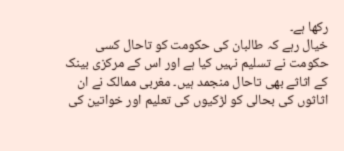رکھا ہے۔
خیال رہے کہ طالبان کی حکومت کو تاحال کسی حکومت نے تسلیم نہیں کیا ہے اور اس کے مرکزی بینک کے اثاثے بھی تاحال منجمد ہیں۔ مغربی ممالک نے ان اثاثوں کی بحالی کو لڑکیوں کی تعلیم اور خواتین کی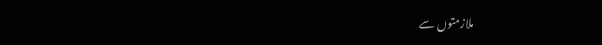ملازمتوں سے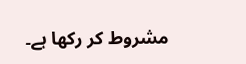مشروط کر رکھا ہے۔